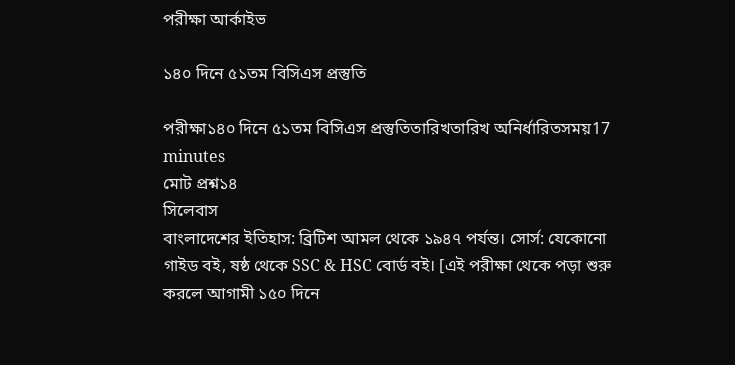পরীক্ষা আর্কাইভ

১৪০ দিনে ৫১তম বিসিএস প্রস্তুতি

পরীক্ষা১৪০ দিনে ৫১তম বিসিএস প্রস্তুতিতারিখতারিখ অনির্ধারিতসময়17 minutes
মোট প্রশ্ন১৪
সিলেবাস
বাংলাদেশের ইতিহাস: ব্রিটিশ আমল থেকে ১৯৪৭ পর্যন্ত। সোর্স: যেকোনো গাইড বই, ষষ্ঠ থেকে SSC & HSC বোর্ড বই। [এই পরীক্ষা থেকে পড়া শুরু করলে আগামী ১৫০ দিনে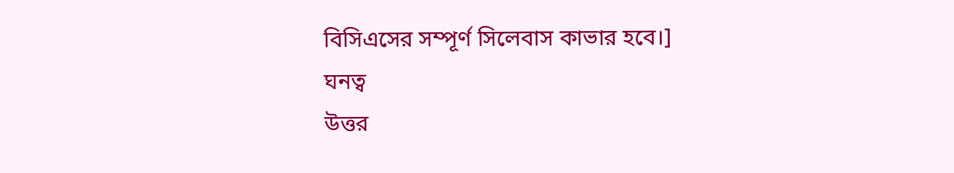বিসিএসের সম্পূর্ণ সিলেবাস কাভার হবে।]
ঘনত্ব
উত্তর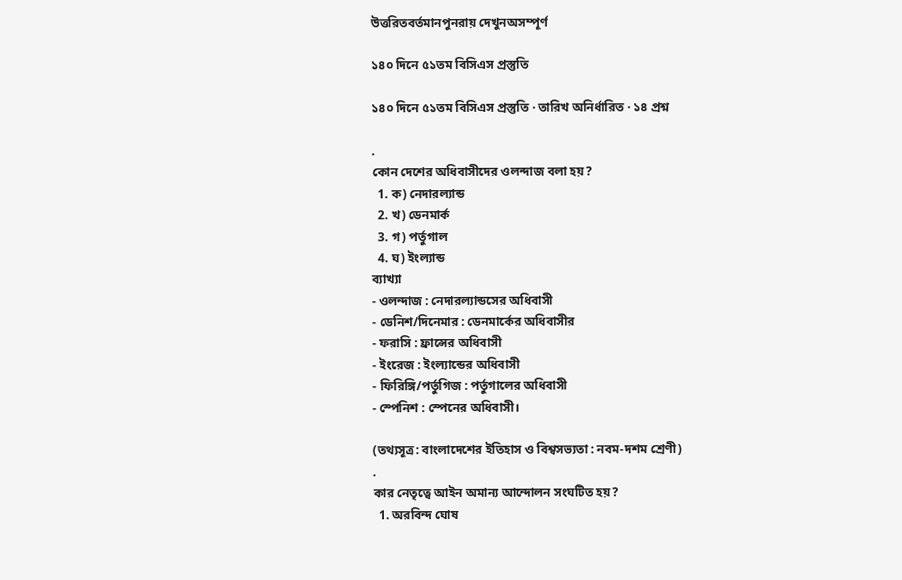উত্তরিতবর্তমানপুনরায় দেখুনঅসম্পূর্ণ

১৪০ দিনে ৫১তম বিসিএস প্রস্তুতি

১৪০ দিনে ৫১তম বিসিএস প্রস্তুতি · তারিখ অনির্ধারিত · ১৪ প্রশ্ন

.
কোন দেশের অধিবাসীদের ওলন্দাজ বলা হয়?
  1. ক) নেদারল্যান্ড
  2. খ) ডেনমার্ক
  3. গ) পর্তুগাল
  4. ঘ) ইংল্যান্ড
ব্যাখ্যা
- ওলন্দাজ : নেদারল্যান্ডসের অধিবাসী
- ডেনিশ/দিনেমার : ডেনমার্কের অধিবাসীর
- ফরাসি : ফ্রান্সের অধিবাসী
- ইংরেজ : ইংল্যান্ডের অধিবাসী
- ফিরিঙ্গি/পর্তুগিজ : পর্তুগালের অধিবাসী
- স্পেনিশ : স্পেনের অধিবাসী।

(তথ্যসূত্র: বাংলাদেশের ইতিহাস ও বিশ্বসভ্যতা : নবম-দশম শ্রেণী)
.
কার নেতৃত্বে আইন অমান্য আন্দোলন সংঘটিত হয়?
  1. অরবিন্দ ঘোষ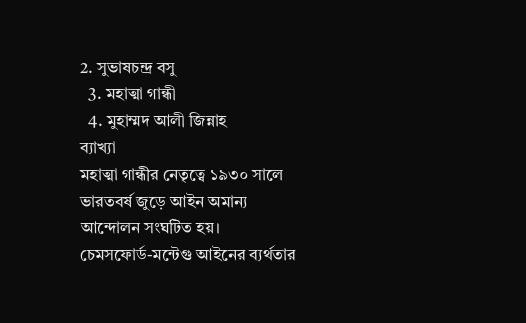2. সুভাষচন্দ্র বসু
  3. মহাত্মা গান্ধী
  4. মুহাম্মদ আলী জিন্নাহ
ব্যাখ্যা
মহাত্মা গান্ধীর নেতৃত্বে ১৯৩০ সালে ভারতবর্ষ জুড়ে আইন অমান্য আন্দোলন সংঘটিত হয়।
চেমসফোর্ড-মন্টেগু আইনের ব্যর্থতার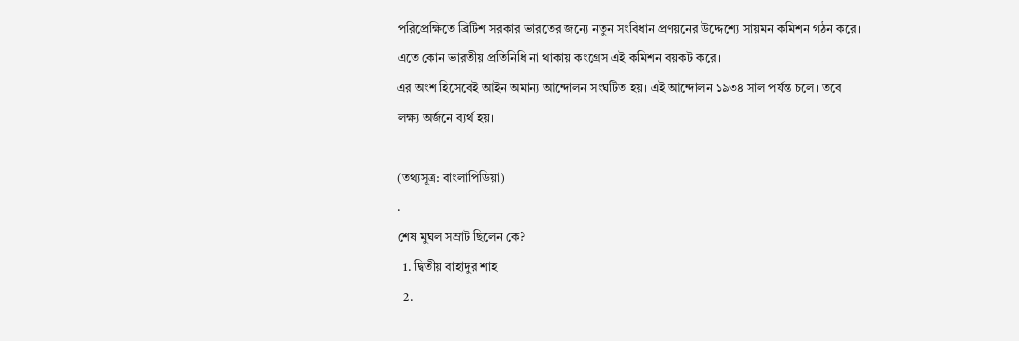পরিপ্রেক্ষিতে ব্রিটিশ সরকার ভারতের জন্যে নতুন সংবিধান প্রণয়নের উদ্দেশ্যে সায়মন কমিশন গঠন করে। এতে কোন ভারতীয় প্রতিনিধি না থাকায় কংগ্রেস এই কমিশন বয়কট করে।
এর অংশ হিসেবেই আইন অমান্য আন্দোলন সংঘটিত হয়। এই আন্দোলন ১৯৩৪ সাল পর্যন্ত চলে। তবে লক্ষ্য অর্জনে ব্যর্থ হয়।

(তথ্যসূত্র: বাংলাপিডিয়া)
.
শেষ মুঘল সম্রাট ছিলেন কে?
  1. দ্বিতীয় বাহাদুর শাহ
  2.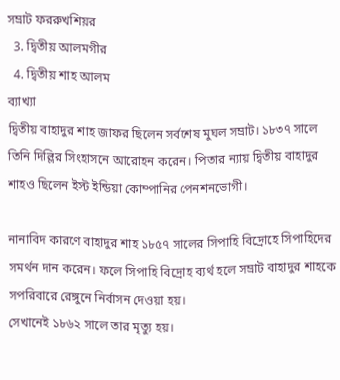সম্রাট ফররুখশিয়র
  3. দ্বিতীয় আলমগীর
  4. দ্বিতীয় শাহ আলম
ব্যাখ্যা
দ্বিতীয় বাহাদুর শাহ জাফর ছিলেন সর্বশেষ মুঘল সম্রাট। ১৮৩৭ সালে তিনি দিল্লির সিংহাসনে আরোহন করেন। পিতার ন্যায় দ্বিতীয় বাহাদুর শাহও ছিলেন ইস্ট ইন্ডিয়া কোম্পানির পেনশনভোগী।

নানাবিদ কারণে বাহাদুর শাহ ১৮৫৭ সালের সিপাহি বিদ্রোহে সিপাহিদের সমর্থন দান করেন। ফলে সিপাহি বিদ্রোহ ব্যর্থ হলে সম্রাট বাহাদুর শাহকে সপরিবারে রেঙ্গুনে নির্বাসন দেওয়া হয়।
সেখানেই ১৮৬২ সালে তার মৃত্যু হয়।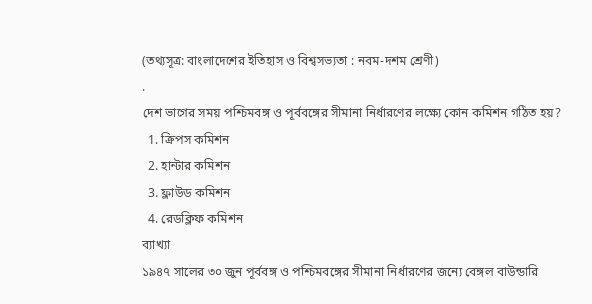(তথ্যসূত্র: বাংলাদেশের ইতিহাস ও বিশ্বসভ্যতা : নবম-দশম শ্রেণী)
.
দেশ ভাগের সময় পশ্চিমবঙ্গ ও পূর্ববঙ্গের সীমানা নির্ধারণের লক্ষ্যে কোন কমিশন গঠিত হয়?
  1. ক্রিপস কমিশন
  2. হান্টার কমিশন
  3. ফ্লাউড কমিশন
  4. রেডক্লিফ কমিশন
ব্যাখ্যা
১৯৪৭ সালের ৩০ জুন পূর্ববঙ্গ ও পশ্চিমবঙ্গের সীমানা নির্ধারণের জন্যে বেঙ্গল বাউন্ডারি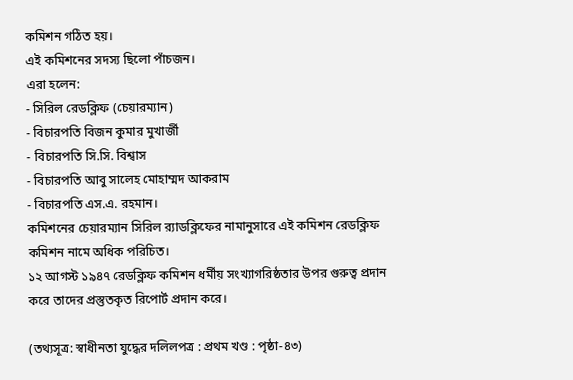কমিশন গঠিত হয়।
এই কমিশনের সদস্য ছিলো পাঁচজন।
এরা হলেন:
- সিরিল রেডক্লিফ (চেয়ারম্যান)
- বিচারপতি বিজন কুমার মুখার্জী
- বিচারপতি সি.সি. বিশ্বাস
- বিচারপতি আবু সালেহ মোহাম্মদ আকরাম
- বিচারপতি এস.এ. রহমান।
কমিশনের চেয়ারম্যান সিরিল র‌্যাডক্লিফের নামানুসারে এই কমিশন রেডক্লিফ কমিশন নামে অধিক পরিচিত।
১২ আগস্ট ১৯৪৭ রেডক্লিফ কমিশন ধর্মীয় সংখ্যাগরিষ্ঠতার উপর গুরুত্ব প্রদান করে তাদের প্রস্তুতকৃত রিপোর্ট প্রদান করে।

(তথ্যসূত্র: স্বাধীনতা যুদ্ধের দলিলপত্র : প্রথম খণ্ড : পৃষ্ঠা-৪৩)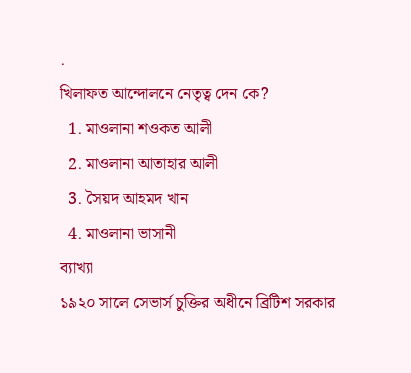.
খিলাফত আন্দোলনে নেতৃত্ব দেন কে?
  1. মাওলানা শওকত আলী
  2. মাওলানা আতাহার আলী
  3. সৈয়দ আহমদ খান
  4. মাওলানা ভাসানী
ব্যাখ্যা
১৯২০ সালে সেভার্স চুক্তির অধীনে ব্রিটিশ সরকার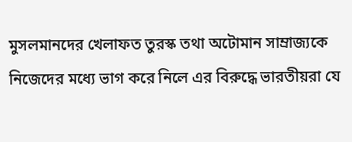মুসলমানদের খেলাফত তুরস্ক তথা অটোমান সাম্রাজ্যকে নিজেদের মধ্যে ভাগ করে নিলে এর বিরুদ্ধে ভারতীয়রা যে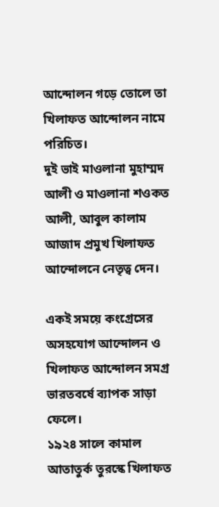আন্দোলন গড়ে তোলে তা খিলাফত আন্দোলন নামে পরিচিত।
দুই ভাই মাওলানা মুহাম্মদ আলী ও মাওলানা শওকত আলী, আবুল কালাম আজাদ প্রমুখ খিলাফত আন্দোলনে নেতৃত্ব দেন।

একই সময়ে কংগ্রেসের অসহযোগ আন্দোলন ও খিলাফত আন্দোলন সমগ্র ভারতবর্ষে ব্যাপক সাড়া ফেলে।
১৯২৪ সালে কামাল আতাতুর্ক তুরস্কে খিলাফত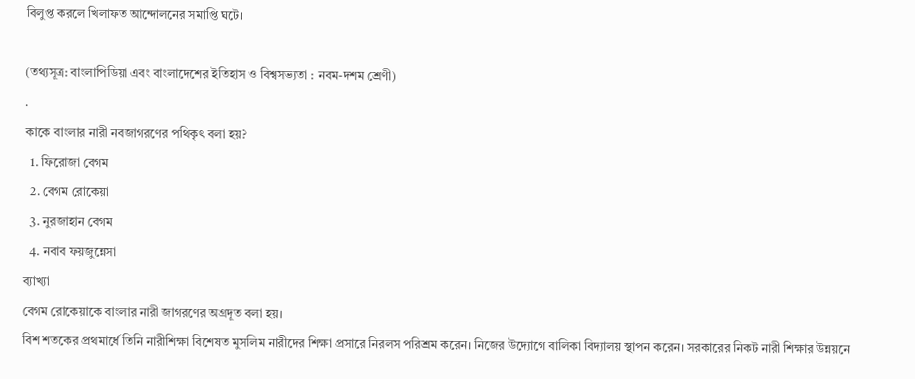বিলুপ্ত করলে খিলাফত আন্দোলনের সমাপ্তি ঘটে।

(তথ্যসূত্র: বাংলাপিডিয়া এবং বাংলাদেশের ইতিহাস ও বিশ্বসভ্যতা : নবম-দশম শ্রেণী)
.
কাকে বাংলার নারী নবজাগরণের পথিকৃৎ বলা হয়?
  1. ফিরোজা বেগম
  2. বেগম রোকেয়া
  3. নুরজাহান বেগম
  4. নবাব ফয়জুন্নেসা
ব্যাখ্যা
বেগম রোকেয়াকে বাংলার নারী জাগরণের অগ্রদূত বলা হয়।
বিশ শতকের প্রথমার্ধে তিনি নারীশিক্ষা বিশেষত মুসলিম নারীদের শিক্ষা প্রসারে নিরলস পরিশ্রম করেন। নিজের উদ্যোগে বালিকা বিদ্যালয় স্থাপন করেন। সরকারের নিকট নারী শিক্ষার উন্নয়নে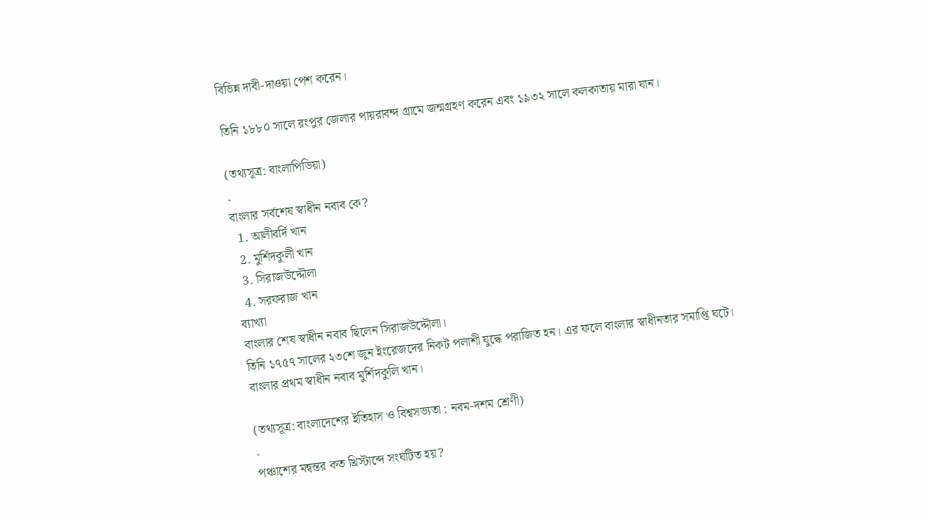বিভিন্ন দাবী-দাওয়া পেশ করেন।

তিনি ১৮৮০ সালে রংপুর জেলার পায়রাবন্দ গ্রামে জন্মগ্রহণ করেন এবং ১৯৩২ সালে কলকাতায় মারা যান।

(তথ্যসূত্র: বাংলাপিডিয়া)
.
বাংলার সর্বশেষ স্বাধীন নবাব কে?
  1. আলীবর্দি খান
  2. মুর্শিদকুলী খান
  3. সিরাজউদ্দৌলা
  4. সরফরাজ খান
ব্যাখ্যা
বাংলার শেষ স্বাধীন নবাব ছিলেন সিরাজউদ্দৌলা।
তিনি ১৭৫৭ সালের ২৩শে জুন ইংরেজদের নিকট পলাশী যুদ্ধে পরাজিত হন। এর ফলে বাংলার স্বাধীনতার সমাপ্তি ঘটে।
বাংলার প্রথম স্বাধীন নবাব মুর্শিদকুলি খান।

(তথ্যসূত্র: বাংলাদেশের ইতিহাস ও বিশ্বসভ্যতা : নবম-দশম শ্রেণী)
.
পঞ্চাশের মন্বন্তর কত খ্রিস্টাব্দে সংঘটিত হয়?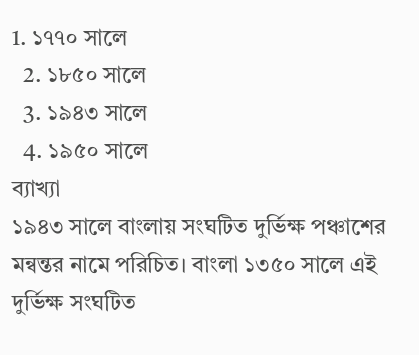1. ১৭৭০ সালে
  2. ১৮৫০ সালে
  3. ১৯৪৩ সালে
  4. ১৯৫০ সালে
ব্যাখ্যা
১৯৪৩ সালে বাংলায় সংঘটিত দুর্ভিক্ষ পঞ্চাশের মন্বন্তর নামে পরিচিত। বাংলা ১৩৫০ সালে এই দুর্ভিক্ষ সংঘটিত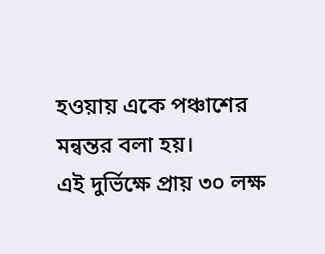হওয়ায় একে পঞ্চাশের মন্বন্তর বলা হয়।
এই দুর্ভিক্ষে প্রায় ৩০ লক্ষ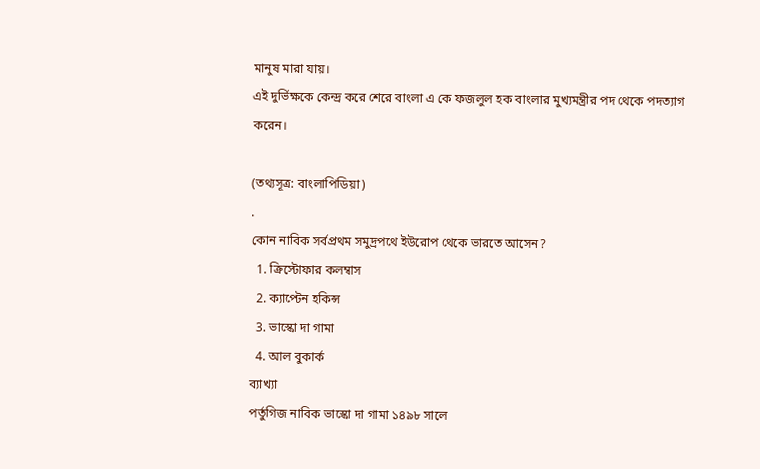মানুষ মারা যায়।
এই দুর্ভিক্ষকে কেন্দ্র করে শেরে বাংলা এ কে ফজলুল হক বাংলার মুখ্যমন্ত্রীর পদ থেকে পদত্যাগ করেন।

(তথ্যসূত্র: বাংলাপিডিয়া)
.
কোন নাবিক সর্বপ্রথম সমুদ্রপথে ইউরোপ থেকে ভারতে আসেন?
  1. ক্রিস্টোফার কলম্বাস
  2. ক্যাপ্টেন হকিন্স
  3. ভাস্কো দা গামা
  4. আল বুকার্ক
ব্যাখ্যা
পর্তুগিজ নাবিক ভাস্কো দা গামা ১৪৯৮ সালে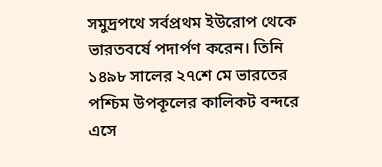সমুদ্রপথে সর্বপ্রথম ইউরোপ থেকে ভারতবর্ষে পদার্পণ করেন। তিনি ১৪৯৮ সালের ২৭শে মে ভারতের পশ্চিম উপকূলের কালিকট বন্দরে এসে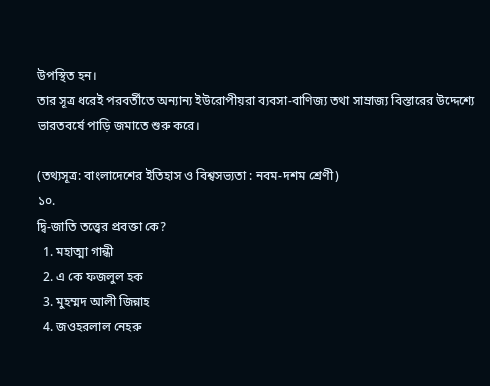উপস্থিত হন।
তার সূত্র ধরেই পরবর্তীতে অন্যান্য ইউরোপীয়রা ব্যবসা-বাণিজ্য তথা সাম্রাজ্য বিস্তারের উদ্দেশ্যে ভারতবর্ষে পাড়ি জমাতে শুরু করে।

(তথ্যসূত্র: বাংলাদেশের ইতিহাস ও বিশ্বসভ্যতা : নবম-দশম শ্রেণী)
১০.
দ্বি-জাতি তত্ত্বের প্রবক্তা কে?
  1. মহাত্মা গান্ধী
  2. এ কে ফজলুল হক
  3. মুহম্মদ আলী জিন্নাহ
  4. জওহরলাল নেহরু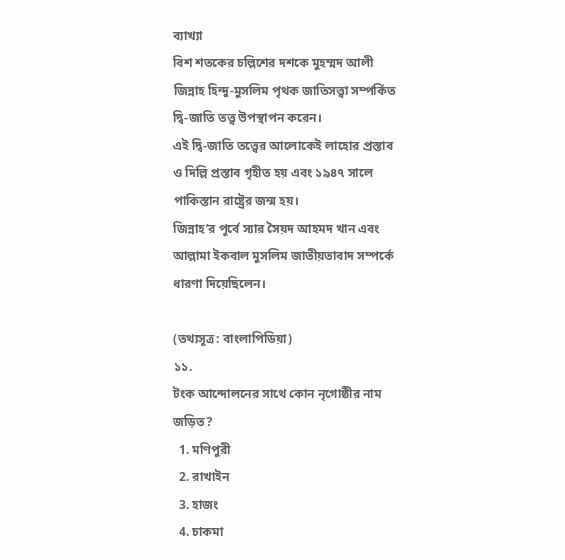ব্যাখ্যা
বিশ শতকের চল্লিশের দশকে ‍মুহম্মদ আলী জিন্নাহ হিন্দু-মুসলিম পৃথক জাতিসত্ত্বা সম্পর্কিত দ্বি-জাতি তত্ত্ব উপস্থাপন করেন।
এই দ্বি-জাতি তত্ত্বের আলোকেই লাহোর প্রস্তাব ও দিল্লি প্রস্তাব গৃহীত হয় এবং ১৯৪৭ সালে পাকিস্তান রাষ্ট্রের জন্ম হয়।
জিন্নাহ’র পূর্বে স্যার সৈয়দ আহমদ খান এবং আল্লামা ইকবাল মুসলিম জাতীয়তাবাদ সম্পর্কে ধারণা দিয়েছিলেন।

(তথ্যসূত্র: বাংলাপিডিয়া)
১১.
টংক আন্দোলনের সাথে কোন নৃগোষ্ঠীর নাম জড়িত?
  1. মণিপুরী
  2. রাখাইন
  3. হাজং
  4. চাকমা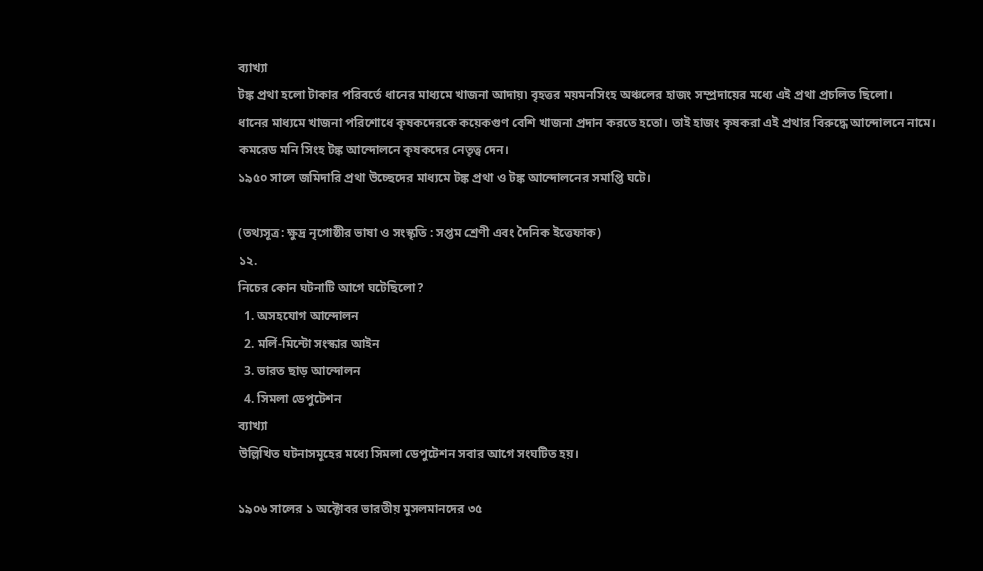ব্যাখ্যা
টঙ্ক প্রথা হলো টাকার পরিবর্তে ধানের মাধ্যমে খাজনা আদায়৷ বৃহত্তর ময়মনসিংহ অঞ্চলের হাজং সম্প্রদায়ের মধ্যে এই প্রথা প্রচলিত ছিলো।
ধানের মাধ্যমে খাজনা পরিশোধে কৃষকদেরকে কয়েকগুণ বেশি খাজনা প্রদান করতে হতো। তাই হাজং কৃষকরা এই প্রথার বিরুদ্ধে আন্দোলনে নামে।
কমরেড মনি সিংহ টঙ্ক আন্দোলনে কৃষকদের নেতৃত্ব দেন।
১৯৫০ সালে জমিদারি প্রথা উচ্ছেদের মাধ্যমে টঙ্ক প্রথা ও টঙ্ক আন্দোলনের সমাপ্তি ঘটে।

(তথ্যসূত্র: ক্ষুদ্র নৃগোষ্ঠীর ভাষা ও সংস্কৃতি : সপ্তম শ্রেণী এবং দৈনিক ইত্তেফাক)
১২.
নিচের কোন ঘটনাটি আগে ঘটেছিলো?
  1. অসহযোগ আন্দোলন
  2. মর্লি-মিন্টো সংস্কার আইন
  3. ভারত ছাড় আন্দোলন
  4. সিমলা ডেপুটেশন
ব্যাখ্যা
উল্লিখিত ঘটনাসমূহের মধ্যে সিমলা ডেপুটেশন সবার আগে সংঘটিত হয়।

১৯০৬ সালের ১ অক্টোবর ভারতীয় মুসলমানদের ৩৫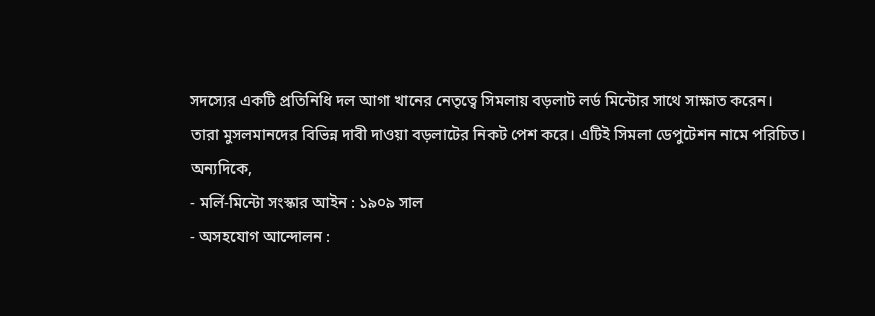সদস্যের একটি প্রতিনিধি দল আগা খানের নেতৃত্বে সিমলায় বড়লাট লর্ড মিন্টোর সাথে সাক্ষাত করেন।
তারা মুসলমানদের বিভিন্ন দাবী দাওয়া বড়লাটের নিকট পেশ করে। এটিই সিমলা ডেপুটেশন নামে পরিচিত।
অন্যদিকে,
- মর্লি-মিন্টো সংস্কার আইন : ১৯০৯ সাল
- অসহযোগ আন্দোলন :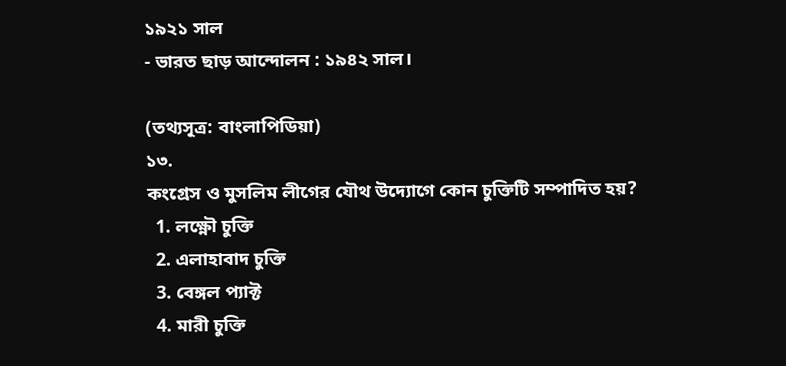১৯২১ সাল
- ভারত ছাড় আন্দোলন : ১৯৪২ সাল।

(তথ্যসূত্র: বাংলাপিডিয়া)
১৩.
কংগ্রেস ও মুসলিম লীগের যৌথ উদ্যোগে কোন চুক্তিটি সম্পাদিত হয়?
  1. লক্ষ্ণৌ চুক্তি
  2. এলাহাবাদ চুক্তি
  3. বেঙ্গল প্যাক্ট
  4. মারী চুক্তি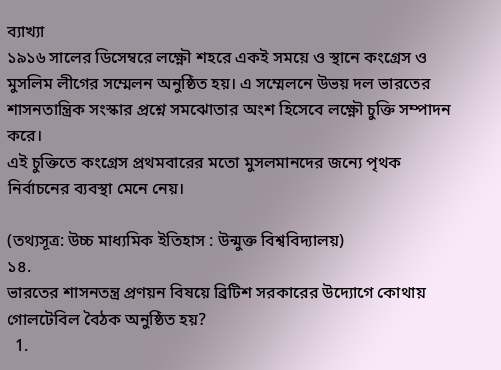ব্যাখ্যা
১৯১৬ সালের ডিসেম্বরে লক্ষ্ণৌ শহরে একই সময়ে ও স্থানে কংগ্রেস ও মুসলিম লীগের সম্মেলন অনুষ্ঠিত হয়। এ সম্মেলনে উভয় দল ভারতের শাসনতান্ত্রিক সংস্কার প্রশ্নে সমঝোতার অংশ হিসেবে লক্ষ্ণৌ চুক্তি সম্পাদন করে।
এই চুক্তিতে কংগ্রেস প্রথমবারের মতো মুসলমানদের জন্যে পৃথক নির্বাচনের ব্যবস্থা মেনে নেয়।

(তথ্যসূত্র: উচ্চ মাধ্যমিক ইতিহাস : উন্মুক্ত বিশ্ববিদ্যালয়)
১৪.
ভারতের শাসনতন্ত্র প্রণয়ন বিষয়ে ব্রিটিশ সরকারের উদ্যোগে কোথায় গোলটেবিল বৈঠক অনুষ্ঠিত হয়?
  1.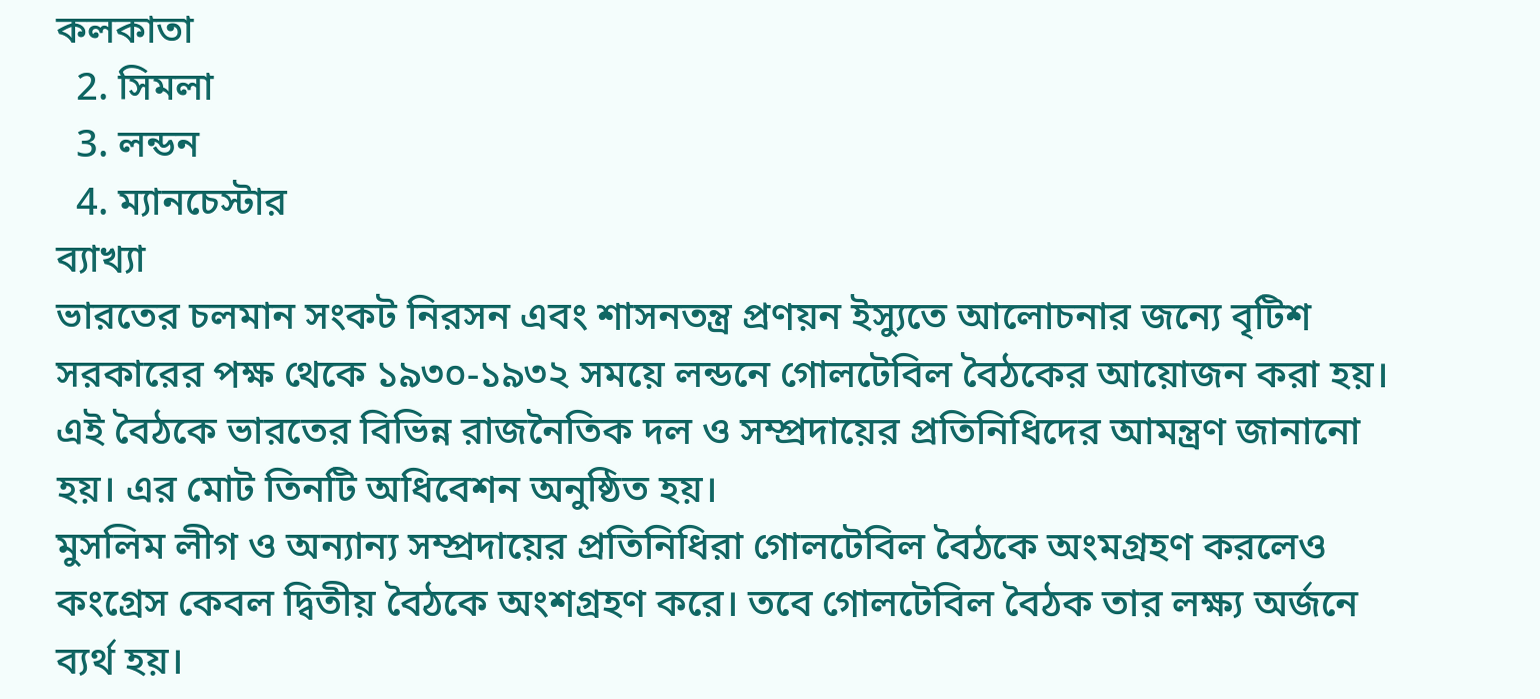কলকাতা
  2. সিমলা
  3. লন্ডন
  4. ম্যানচেস্টার
ব্যাখ্যা
ভারতের চলমান সংকট নিরসন এবং শাসনতন্ত্র প্রণয়ন ইস্যুতে আলোচনার জন্যে বৃটিশ সরকারের পক্ষ থেকে ১৯৩০-১৯৩২ সময়ে লন্ডনে গোলটেবিল বৈঠকের আয়োজন করা হয়।
এই বৈঠকে ভারতের বিভিন্ন রাজনৈতিক দল ও সম্প্রদায়ের প্রতিনিধিদের আমন্ত্রণ জানানো হয়। এর মোট তিনটি অধিবেশন অনুষ্ঠিত হয়।
মুসলিম লীগ ও অন্যান্য সম্প্রদায়ের প্রতিনিধিরা গোলটেবিল বৈঠকে অংমগ্রহণ করলেও কংগ্রেস কেবল দ্বিতীয় বৈঠকে অংশগ্রহণ করে। তবে গোলটেবিল বৈঠক তার লক্ষ্য অর্জনে ব্যর্থ হয়।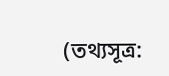(তথ্যসূত্র: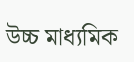উচ্চ মাধ্যমিক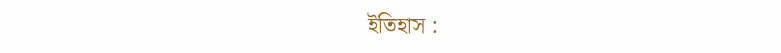ইতিহাস :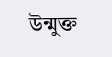উন্মুক্ত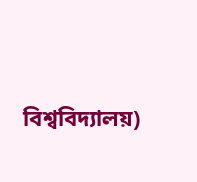বিশ্ববিদ্যালয়)